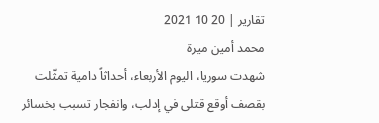تقارير | 20 10 2021
محمد أمين ميرة
شهدت سوريا، اليوم الأربعاء، أحداثاً دامية تمثّلت بقصف أوقع قتلى في إدلب، وانفجار تسبب بخسائر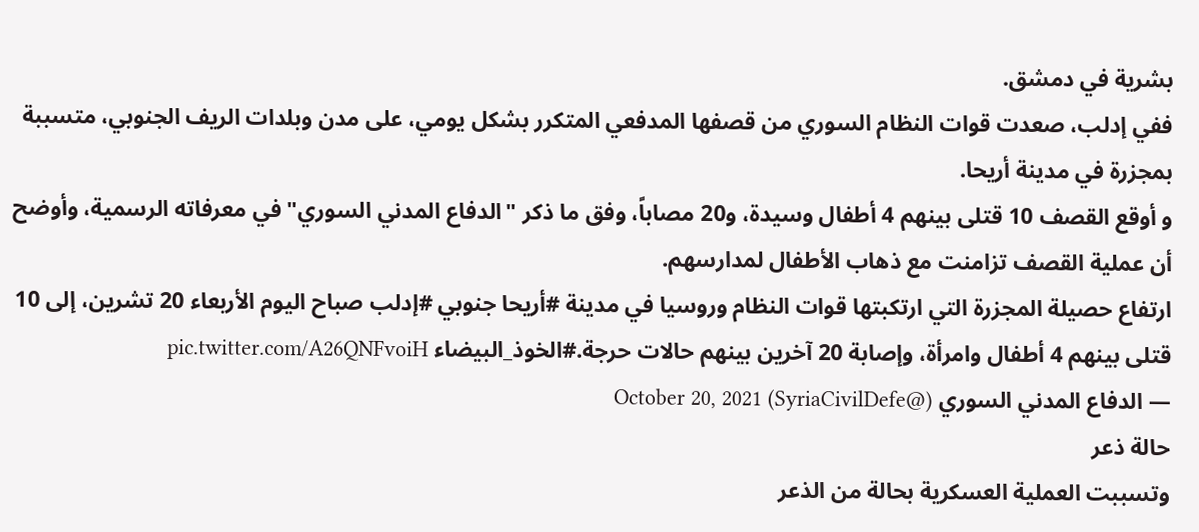بشرية في دمشق.
ففي إدلب، صعدت قوات النظام السوري من قصفها المدفعي المتكرر بشكل يومي، على مدن وبلدات الريف الجنوبي، متسببة بمجزرة في مدينة أريحا.
و أوقع القصف 10 قتلى بينهم 4 أطفال وسيدة، و20 مصاباً، وفق ما ذكر "الدفاع المدني السوري" في معرفاته الرسمية، وأوضح أن عملية القصف تزامنت مع ذهاب الأطفال لمدارسهم.
ارتفاع حصيلة المجزرة التي ارتكبتها قوات النظام وروسيا في مدينة #أريحا جنوبي #إدلب صباح اليوم الأربعاء 20 تشرين، إلى 10 قتلى بينهم 4 أطفال وامرأة، وإصابة 20 آخرين بينهم حالات حرجة.#الخوذ_البيضاء pic.twitter.com/A26QNFvoiH
— الدفاع المدني السوري (@SyriaCivilDefe) October 20, 2021
حالة ذعر
وتسببت العملية العسكرية بحالة من الذعر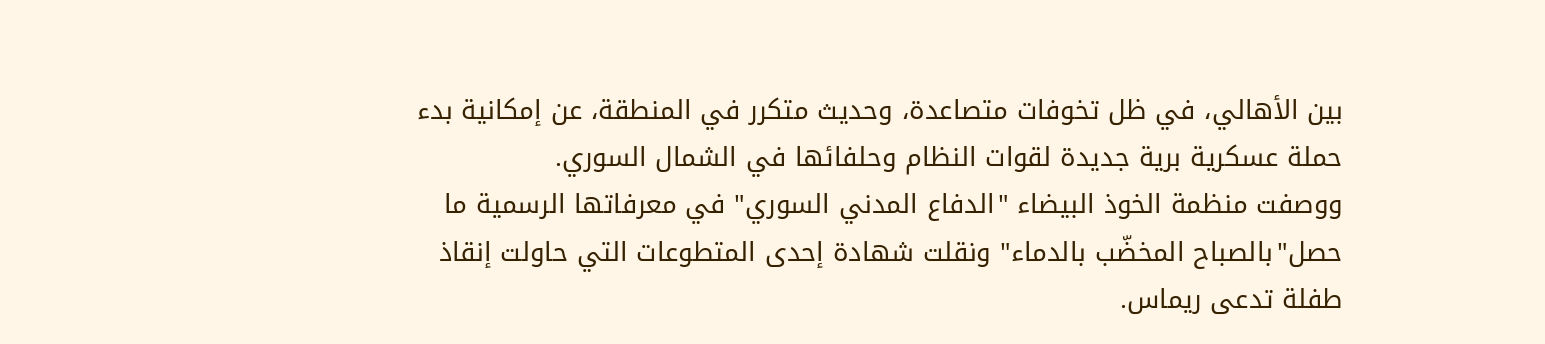بين الأهالي، في ظل تخوفات متصاعدة، وحديث متكرر في المنطقة، عن إمكانية بدء حملة عسكرية برية جديدة لقوات النظام وحلفائها في الشمال السوري.
ووصفت منظمة الخوذ البيضاء "الدفاع المدني السوري" في معرفاتها الرسمية ما حصل"بالصباح المخضّب بالدماء" ونقلت شهادة إحدى المتطوعات التي حاولت إنقاذ طفلة تدعى ريماس.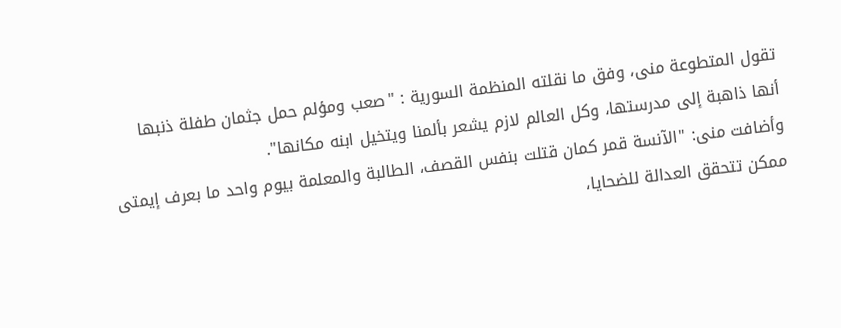تقول المتطوعة منى، وفق ما نقلته المنظمة السورية : "صعب ومؤلم حمل جثمان طفلة ذنبها أنها ذاهبة إلى مدرستها، وكل العالم لازم يشعر بألمنا ويتخيل ابنه مكانها".
وأضافت منى: "الآنسة قمر كمان قتلت بنفس القصف، الطالبة والمعلمة بيوم واحد ما بعرف إيمتى ممكن تتحقق العدالة للضحايا،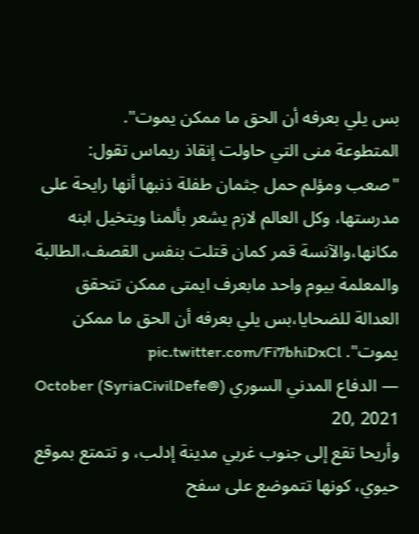بس يلي بعرفه أن الحق ما ممكن يموت".
المتطوعة منى التي حاولت إنقاذ ريماس تقول: "صعب ومؤلم حمل جثمان طفلة ذنبها أنها رايحة على مدرستها، وكل العالم لازم يشعر بألمنا ويتخيل ابنه مكانها،والآنسة قمر كمان قتلت بنفس القصف،الطالبة والمعلمة بيوم واحد مابعرف ايمتى ممكن تتحقق العدالة للضحايا،بس يلي بعرفه أن الحق ما ممكن يموت". pic.twitter.com/Fi7bhiDxCl
— الدفاع المدني السوري (@SyriaCivilDefe) October 20, 2021
وأريحا تقع إلى جنوب غربي مدينة إدلب، و تتمتع بموقع حيوي، كونها تتموضع على سفح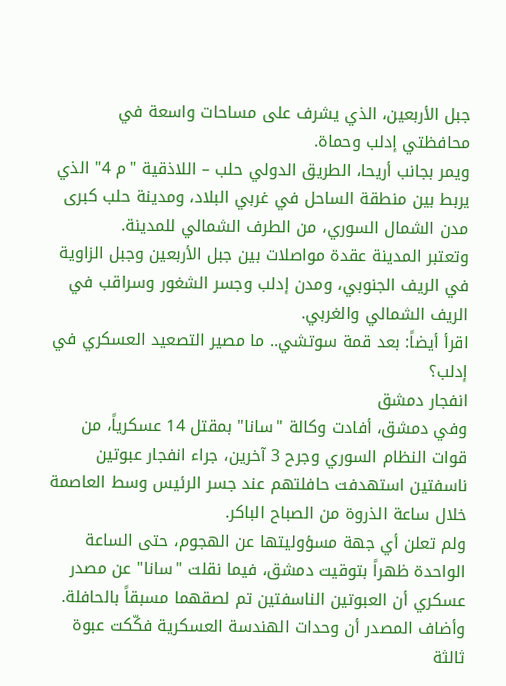جبل الأربعين، الذي يشرف على مساحات واسعة في محافظتي إدلب وحماة.
ويمر بجانب أريحا، الطريق الدولي حلب – اللاذقية "م 4" الذي يربط بين منطقة الساحل في غربي البلاد، ومدينة حلب كبرى مدن الشمال السوري، من الطرف الشمالي للمدينة.
وتعتبر المدينة عقدة مواصلات بين جبل الأربعين وجبل الزاوية في الريف الجنوبي، ومدن إدلب وجسر الشغور وسراقب في الريف الشمالي والغربي.
اقرأ أيضاً: بعد قمة سوتشي.. ما مصير التصعيد العسكري في إدلب؟
انفجار دمشق
وفي دمشق، أفادت وكالة "سانا" بمقتل 14 عسكرياً، من قوات النظام السوري وجرح 3 آخرين، جراء انفجار عبوتين ناسفتين استهدفت حافلتهم عند جسر الرئيس وسط العاصمة خلال ساعة الذروة من الصباح الباكر.
ولم تعلن أي جهة مسؤوليتها عن الهجوم، حتى الساعة الواحدة ظهراً بتوقيت دمشق، فيما نقلت "سانا" عن مصدر عسكري أن العبوتين الناسفتين تم لصقهما مسبقاً بالحافلة.
وأضاف المصدر أن وحدات الهندسة العسكرية فكّكت عبوة ثالثة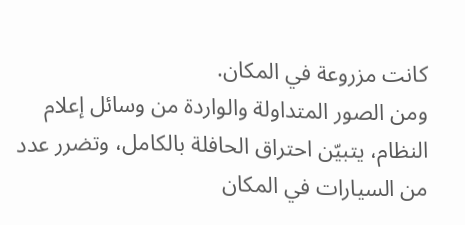كانت مزروعة في المكان.
ومن الصور المتداولة والواردة من وسائل إعلام النظام، يتبيّن احتراق الحافلة بالكامل، وتضرر عدد من السيارات في المكان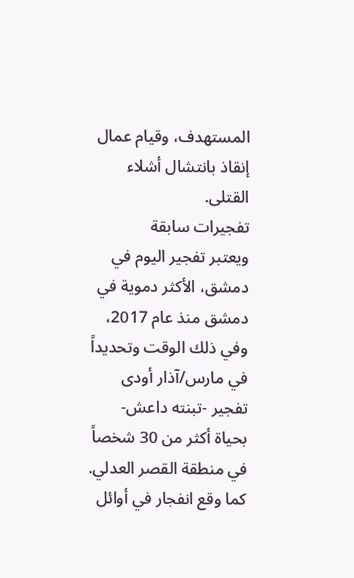المستهدف، وقيام عمال إنقاذ بانتشال أشلاء القتلى.
تفجيرات سابقة
ويعتبر تفجير اليوم في دمشق، الأكثر دموية في دمشق منذ عام 2017، وفي ذلك الوقت وتحديداً في مارس/آذار أودى تفجير -تبنته داعش- بحياة أكثر من 30 شخصاً في منطقة القصر العدلي.
كما وقع انفجار في أوائل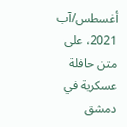أغسطس/آب 2021، على متن حافلة عسكرية في دمشق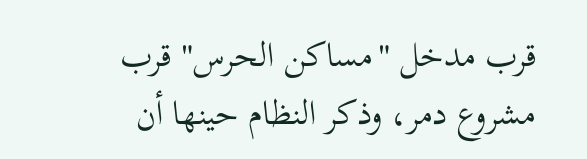قرب مدخل "مساكن الحرس" قرب مشروع دمر، وذكر النظام حينها أن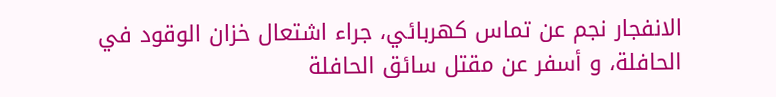الانفجار نجم عن تماس كهربائي، جراء اشتعال خزان الوقود في الحافلة، و أسفر عن مقتل سائق الحافلة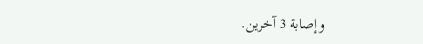وإصابة 3 آخرين.